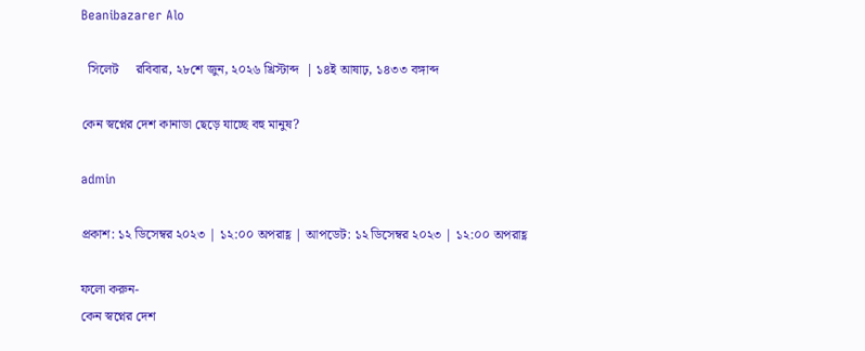Beanibazarer Alo

  সিলেট     রবিবার, ২৮শে জুন, ২০২৬ খ্রিস্টাব্দ  | ১৪ই আষাঢ়, ১৪৩৩ বঙ্গাব্দ

কেন স্বপ্নের দেশ কানাডা ছেড়ে যাচ্ছে বহু মানুষ?

admin

প্রকাশ: ১২ ডিসেম্বর ২০২৩ | ১২:০০ অপরাহ্ণ | আপডেট: ১২ ডিসেম্বর ২০২৩ | ১২:০০ অপরাহ্ণ

ফলো করুন-
কেন স্বপ্নের দেশ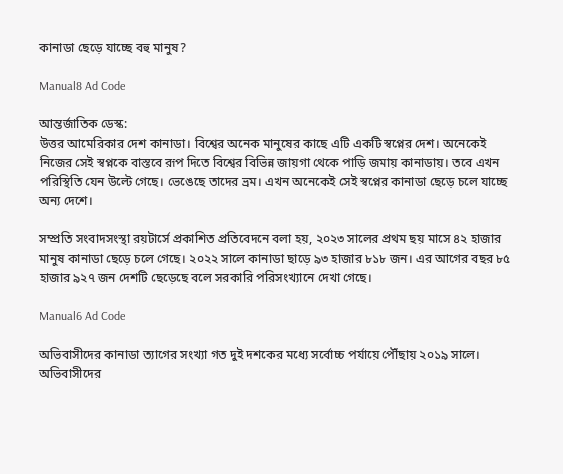কানাডা ছেড়ে যাচ্ছে বহু মানুষ?

Manual8 Ad Code

আন্তর্জাতিক ডেস্ক:
উত্তর আমেরিকার দেশ কানাডা। বিশ্বের অনেক মানুষের কাছে এটি একটি স্বপ্নের দেশ। অনেকেই নিজের সেই স্বপ্নকে বাস্তবে রূপ দিতে বিশ্বের বিভিন্ন জায়গা থেকে পাড়ি জমায় কানাডায়। তবে এখন পরিস্থিতি যেন উল্টে গেছে। ভেঙেছে তাদের ভ্রম। এখন অনেকেই সেই স্বপ্নের কানাডা ছেড়ে চলে যাচ্ছে অন্য দেশে।

সম্প্রতি সংবাদসংস্থা রয়টার্সে প্রকাশিত প্রতিবেদনে বলা হয়, ২০২৩ সালের প্রথম ছয় মাসে ৪২ হাজার মানুষ কানাডা ছেড়ে চলে গেছে। ২০২২ সালে কানাডা ছাড়ে ৯৩ হাজার ৮১৮ জন। এর আগের বছর ৮৫ হাজার ৯২৭ জন দেশটি ছেড়েছে বলে সরকারি পরিসংখ্যানে দেখা গেছে।

Manual6 Ad Code

অভিবাসীদের কানাডা ত্যাগের সংখ্যা গত দুই দশকের মধ্যে সর্বোচ্চ পর্যায়ে পৌঁছায় ২০১৯ সালে। অভিবাসীদের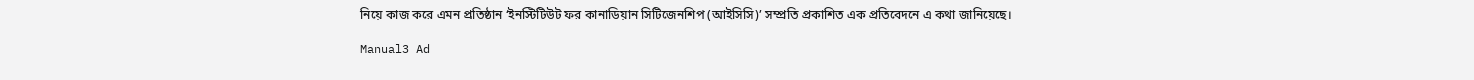নিয়ে কাজ করে এমন প্রতিষ্ঠান ‘ইনস্টিটিউট ফর কানাডিয়ান সিটিজেনশিপ (আইসিসি)’ সম্প্রতি প্রকাশিত এক প্রতিবেদনে এ কথা জানিয়েছে।

Manual3 Ad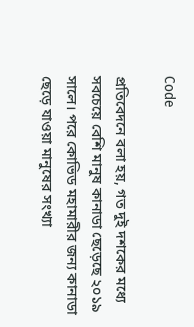Code

প্রতিবেদনে বলা হয়, গত দুই দশকের মধ্যে সবচেয়ে বেশি মানুষ কানাডা ছেড়েছে ২০১৯ সালে। পরে কোভিড মহামারীর জন্য কানাডা ছেড়ে যাওয়া মানুষের সংখ্যা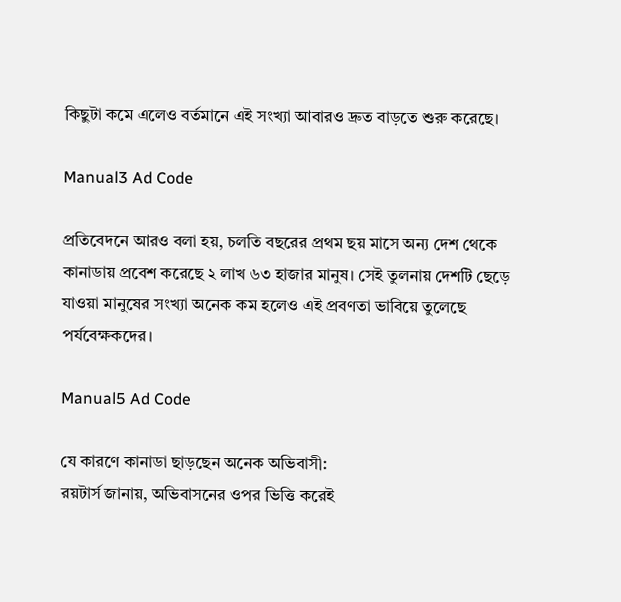কিছুটা কমে এলেও বর্তমানে এই সংখ্যা আবারও দ্রুত বাড়তে শুরু করেছে।

Manual3 Ad Code

প্রতিবেদনে আরও বলা হয়, চলতি বছরের প্রথম ছয় মাসে অন্য দেশ থেকে কানাডায় প্রবেশ করেছে ২ লাখ ৬৩ হাজার মানুষ। সেই তুলনায় দেশটি ছেড়ে যাওয়া মানুষের সংখ্যা অনেক কম হলেও এই প্রবণতা ভাবিয়ে তুলেছে পর্যবেক্ষকদের।

Manual5 Ad Code

যে কারণে কানাডা ছাড়ছেন অনেক অভিবাসী:
রয়টার্স জানায়, অভিবাসনের ওপর ভিত্তি করেই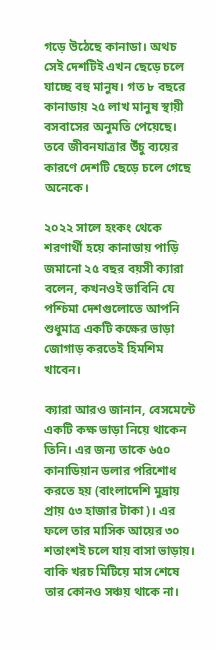গড়ে উঠেছে কানাডা। অথচ সেই দেশটিই এখন ছেড়ে চলে যাচ্ছে বহু মানুষ। গত ৮ বছরে কানাডায় ২৫ লাখ মানুষ স্থায়ী বসবাসের অনুমতি পেয়েছে। তবে জীবনযাত্রার উঁচু ব্যয়ের কারণে দেশটি ছেড়ে চলে গেছে অনেকে।

২০২২ সালে হংকং থেকে শরণার্থী হয়ে কানাডায় পাড়ি জমানো ২৫ বছর বয়সী ক্যারা বলেন, কখনওই ভাবিনি যে পশ্চিমা দেশগুলোতে আপনি শুধুমাত্র একটি কক্ষের ভাড়া জোগাড় করতেই হিমশিম খাবেন।

ক্যারা আরও জানান, বেসমেন্টে একটি কক্ষ ভাড়া নিয়ে থাকেন তিনি। এর জন্য তাকে ৬৫০ কানাডিয়ান ডলার পরিশোধ করতে হয় (বাংলাদেশি মুদ্রায় প্রায় ৫৩ হাজার টাকা)। এর ফলে তার মাসিক আয়ের ৩০ শতাংশই চলে যায় বাসা ভাড়ায়। বাকি খরচ মিটিয়ে মাস শেষে তার কোনও সঞ্চয় থাকে না।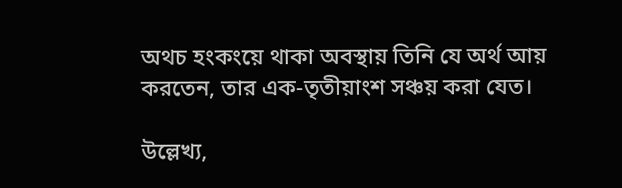অথচ হংকংয়ে থাকা অবস্থায় তিনি যে অর্থ আয় করতেন, তার এক-তৃতীয়াংশ সঞ্চয় করা যেত।

উল্লেখ্য,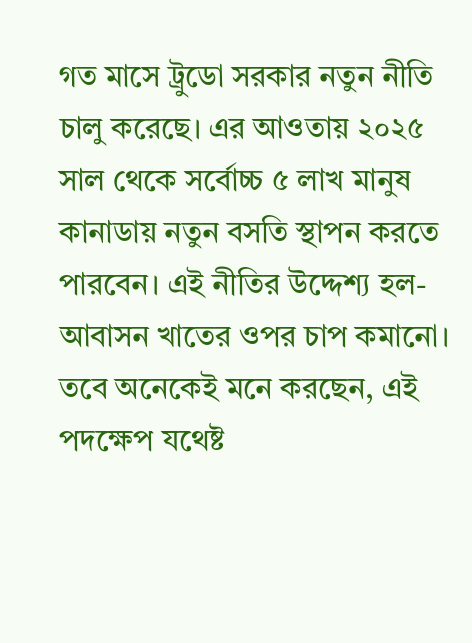গত মাসে ট্রুডো সরকার নতুন নীতি চালু করেছে। এর আওতায় ২০২৫ সাল থেকে সর্বোচ্চ ৫ লাখ মানুষ কানাডায় নতুন বসতি স্থাপন করতে পারবেন। এই নীতির উদ্দেশ্য হল- আবাসন খাতের ওপর চাপ কমানো। তবে অনেকেই মনে করছেন, এই পদক্ষেপ যথেষ্ট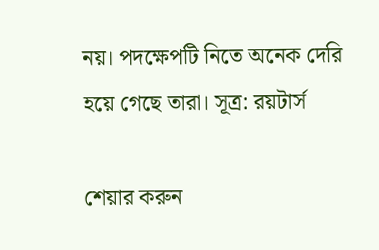নয়। পদক্ষেপটি নিতে অনেক দেরি হয়ে গেছে তারা। সূত্র: রয়টার্স

শেয়ার করুন